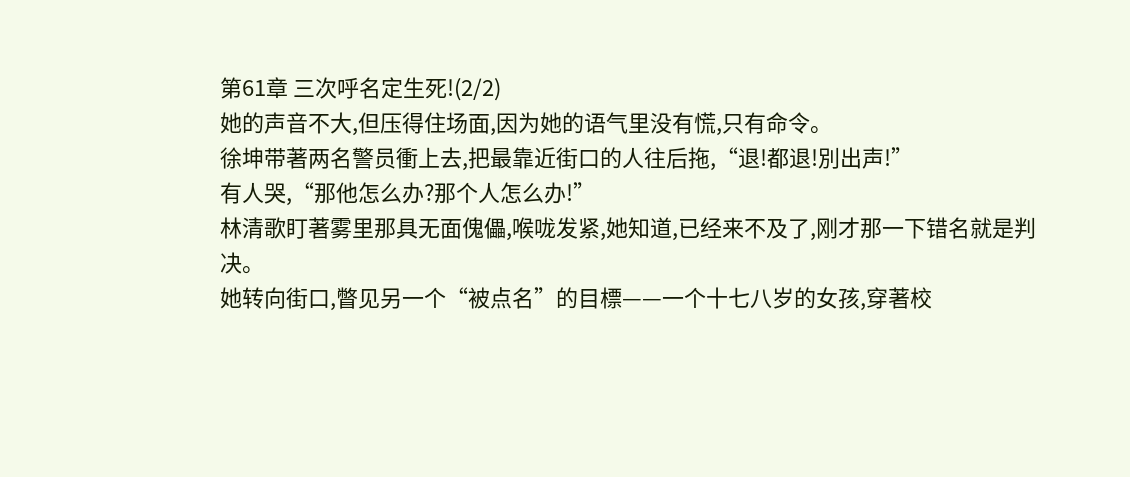第61章 三次呼名定生死!(2/2)
她的声音不大,但压得住场面,因为她的语气里没有慌,只有命令。
徐坤带著两名警员衝上去,把最靠近街口的人往后拖,“退!都退!別出声!”
有人哭,“那他怎么办?那个人怎么办!”
林清歌盯著雾里那具无面傀儡,喉咙发紧,她知道,已经来不及了,刚才那一下错名就是判决。
她转向街口,瞥见另一个“被点名”的目標——一个十七八岁的女孩,穿著校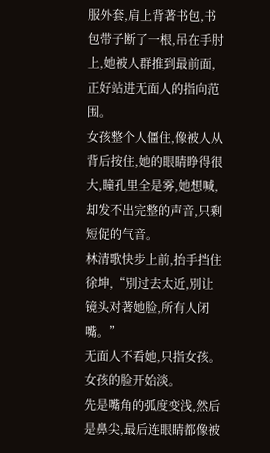服外套,肩上背著书包,书包带子断了一根,吊在手肘上,她被人群推到最前面,正好站进无面人的指向范围。
女孩整个人僵住,像被人从背后按住,她的眼睛睁得很大,瞳孔里全是雾,她想喊,却发不出完整的声音,只剩短促的气音。
林清歌快步上前,抬手挡住徐坤,“別过去太近,別让镜头对著她脸,所有人闭嘴。”
无面人不看她,只指女孩。
女孩的脸开始淡。
先是嘴角的弧度变浅,然后是鼻尖,最后连眼睛都像被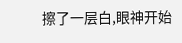擦了一层白,眼神开始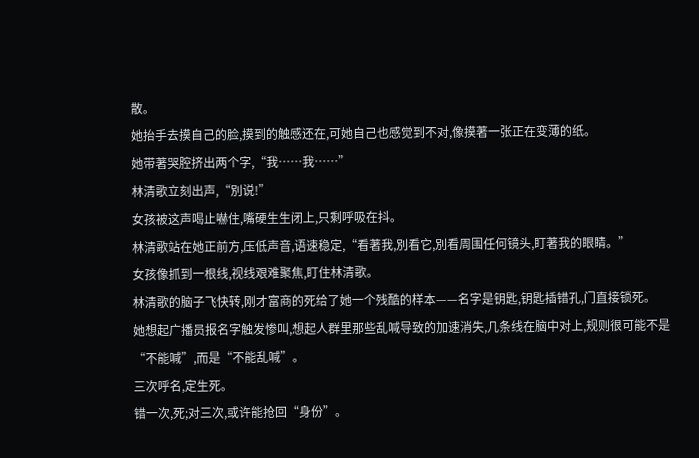散。
她抬手去摸自己的脸,摸到的触感还在,可她自己也感觉到不对,像摸著一张正在变薄的纸。
她带著哭腔挤出两个字,“我……我……”
林清歌立刻出声,“別说!”
女孩被这声喝止嚇住,嘴硬生生闭上,只剩呼吸在抖。
林清歌站在她正前方,压低声音,语速稳定,“看著我,別看它,別看周围任何镜头,盯著我的眼睛。”
女孩像抓到一根线,视线艰难聚焦,盯住林清歌。
林清歌的脑子飞快转,刚才富商的死给了她一个残酷的样本——名字是钥匙,钥匙插错孔,门直接锁死。
她想起广播员报名字触发惨叫,想起人群里那些乱喊导致的加速消失,几条线在脑中对上,规则很可能不是“不能喊”,而是“不能乱喊”。
三次呼名,定生死。
错一次,死;对三次,或许能抢回“身份”。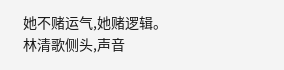她不赌运气,她赌逻辑。
林清歌侧头,声音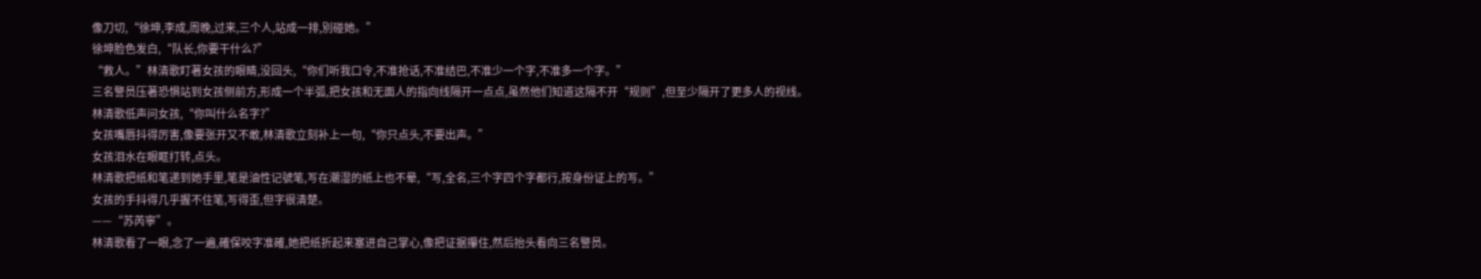像刀切,“徐坤,李成,周晚,过来,三个人,站成一排,別碰她。”
徐坤脸色发白,“队长,你要干什么?”
“救人。”林清歌盯著女孩的眼睛,没回头,“你们听我口令,不准抢话,不准结巴,不准少一个字,不准多一个字。”
三名警员压著恐惧站到女孩侧前方,形成一个半弧,把女孩和无面人的指向线隔开一点点,虽然他们知道这隔不开“规则”,但至少隔开了更多人的视线。
林清歌低声问女孩,“你叫什么名字?”
女孩嘴唇抖得厉害,像要张开又不敢,林清歌立刻补上一句,“你只点头,不要出声。”
女孩泪水在眼眶打转,点头。
林清歌把纸和笔递到她手里,笔是油性记號笔,写在潮湿的纸上也不晕,“写,全名,三个字四个字都行,按身份证上的写。”
女孩的手抖得几乎握不住笔,写得歪,但字很清楚。
——“苏芮寧”。
林清歌看了一眼,念了一遍,確保咬字准確,她把纸折起来塞进自己掌心,像把证据攥住,然后抬头看向三名警员。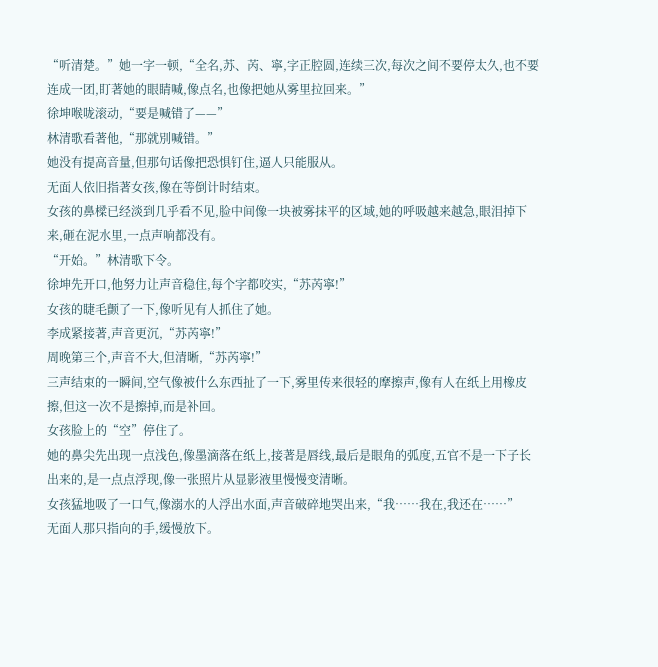“听清楚。”她一字一顿,“全名,苏、芮、寧,字正腔圆,连续三次,每次之间不要停太久,也不要连成一团,盯著她的眼睛喊,像点名,也像把她从雾里拉回来。”
徐坤喉咙滚动,“要是喊错了——”
林清歌看著他,“那就別喊错。”
她没有提高音量,但那句话像把恐惧钉住,逼人只能服从。
无面人依旧指著女孩,像在等倒计时结束。
女孩的鼻樑已经淡到几乎看不见,脸中间像一块被雾抹平的区域,她的呼吸越来越急,眼泪掉下来,砸在泥水里,一点声响都没有。
“开始。”林清歌下令。
徐坤先开口,他努力让声音稳住,每个字都咬实,“苏芮寧!”
女孩的睫毛颤了一下,像听见有人抓住了她。
李成紧接著,声音更沉,“苏芮寧!”
周晚第三个,声音不大,但清晰,“苏芮寧!”
三声结束的一瞬间,空气像被什么东西扯了一下,雾里传来很轻的摩擦声,像有人在纸上用橡皮擦,但这一次不是擦掉,而是补回。
女孩脸上的“空”停住了。
她的鼻尖先出现一点浅色,像墨滴落在纸上,接著是唇线,最后是眼角的弧度,五官不是一下子长出来的,是一点点浮现,像一张照片从显影液里慢慢变清晰。
女孩猛地吸了一口气,像溺水的人浮出水面,声音破碎地哭出来,“我……我在,我还在……”
无面人那只指向的手,缓慢放下。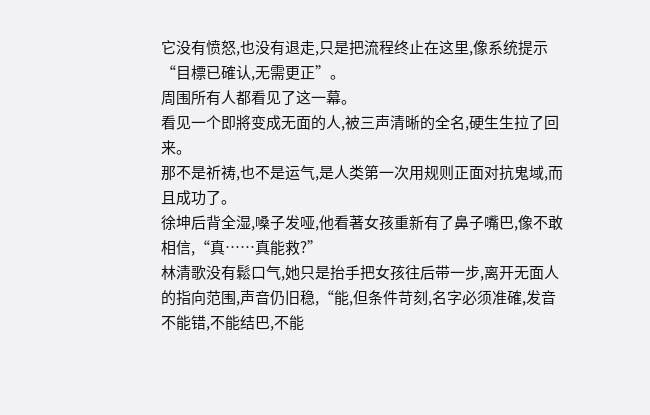它没有愤怒,也没有退走,只是把流程终止在这里,像系统提示“目標已確认,无需更正”。
周围所有人都看见了这一幕。
看见一个即將变成无面的人,被三声清晰的全名,硬生生拉了回来。
那不是祈祷,也不是运气,是人类第一次用规则正面对抗鬼域,而且成功了。
徐坤后背全湿,嗓子发哑,他看著女孩重新有了鼻子嘴巴,像不敢相信,“真……真能救?”
林清歌没有鬆口气,她只是抬手把女孩往后带一步,离开无面人的指向范围,声音仍旧稳,“能,但条件苛刻,名字必须准確,发音不能错,不能结巴,不能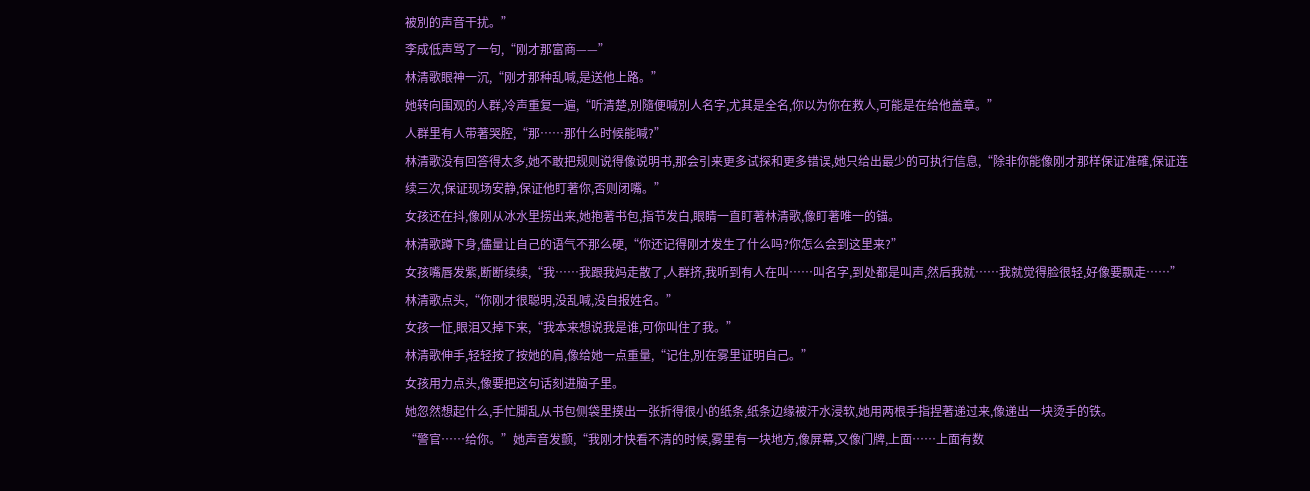被別的声音干扰。”
李成低声骂了一句,“刚才那富商——”
林清歌眼神一沉,“刚才那种乱喊,是送他上路。”
她转向围观的人群,冷声重复一遍,“听清楚,別隨便喊別人名字,尤其是全名,你以为你在救人,可能是在给他盖章。”
人群里有人带著哭腔,“那……那什么时候能喊?”
林清歌没有回答得太多,她不敢把规则说得像说明书,那会引来更多试探和更多错误,她只给出最少的可执行信息,“除非你能像刚才那样保证准確,保证连续三次,保证现场安静,保证他盯著你,否则闭嘴。”
女孩还在抖,像刚从冰水里捞出来,她抱著书包,指节发白,眼睛一直盯著林清歌,像盯著唯一的锚。
林清歌蹲下身,儘量让自己的语气不那么硬,“你还记得刚才发生了什么吗?你怎么会到这里来?”
女孩嘴唇发紫,断断续续,“我……我跟我妈走散了,人群挤,我听到有人在叫……叫名字,到处都是叫声,然后我就……我就觉得脸很轻,好像要飘走……”
林清歌点头,“你刚才很聪明,没乱喊,没自报姓名。”
女孩一怔,眼泪又掉下来,“我本来想说我是谁,可你叫住了我。”
林清歌伸手,轻轻按了按她的肩,像给她一点重量,“记住,別在雾里证明自己。”
女孩用力点头,像要把这句话刻进脑子里。
她忽然想起什么,手忙脚乱从书包侧袋里摸出一张折得很小的纸条,纸条边缘被汗水浸软,她用两根手指捏著递过来,像递出一块烫手的铁。
“警官……给你。”她声音发颤,“我刚才快看不清的时候,雾里有一块地方,像屏幕,又像门牌,上面……上面有数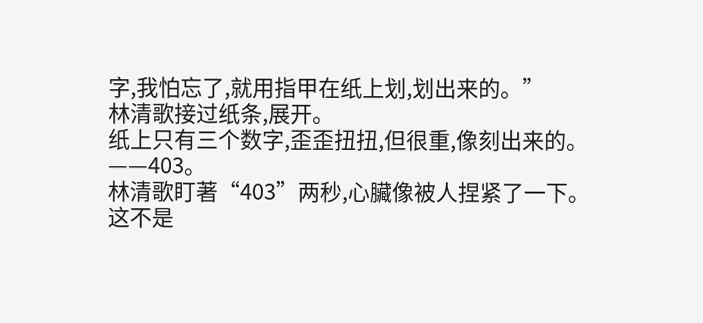字,我怕忘了,就用指甲在纸上划,划出来的。”
林清歌接过纸条,展开。
纸上只有三个数字,歪歪扭扭,但很重,像刻出来的。
——403。
林清歌盯著“403”两秒,心臟像被人捏紧了一下。
这不是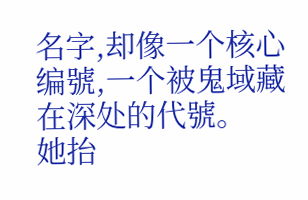名字,却像一个核心编號,一个被鬼域藏在深处的代號。
她抬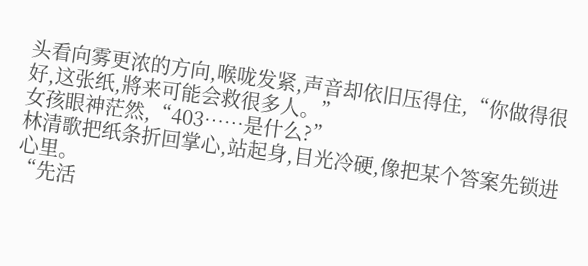头看向雾更浓的方向,喉咙发紧,声音却依旧压得住,“你做得很好,这张纸,將来可能会救很多人。”
女孩眼神茫然,“403……是什么?”
林清歌把纸条折回掌心,站起身,目光冷硬,像把某个答案先锁进心里。
“先活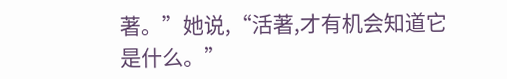著。”她说,“活著,才有机会知道它是什么。”